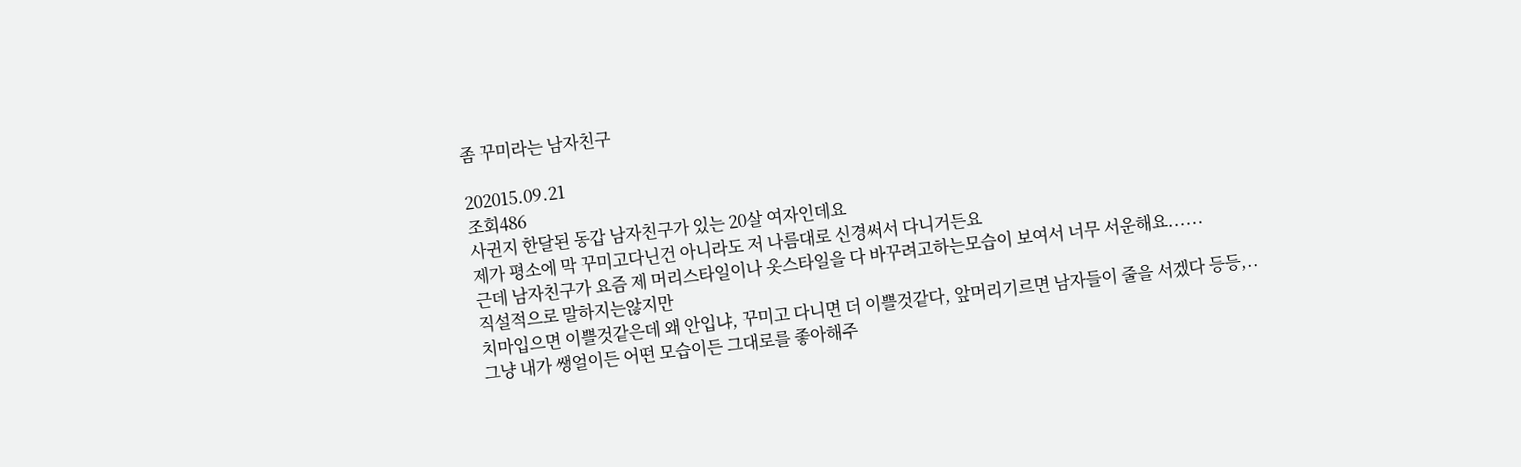좀 꾸미라는 남자친구

202015.09.21
조회486
사귄지 한달된 동갑 남자친구가 있는 20살 여자인데요
제가 평소에 막 꾸미고다닌건 아니라도 저 나름대로 신경써서 다니거든요
근데 남자친구가 요즘 제 머리스타일이나 옷스타일을 다 바꾸려고하는모습이 보여서 너무 서운해요......
직설적으로 말하지는않지만
치마입으면 이쁠것같은데 왜 안입냐, 꾸미고 다니면 더 이쁠것같다, 앞머리기르면 남자들이 줄을 서겠다 등등,..
그냥 내가 쌩얼이든 어떤 모습이든 그대로를 좋아해주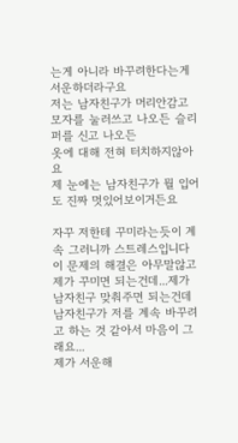는게 아니라 바꾸려한다는게 서운하더라구요
저는 남자친구가 머리안감고 모자를 눌러쓰고 나오든 슬리퍼를 신고 나오든
옷에 대해 전혀 터치하지않아요
제 눈에는 남자친구가 뭘 입어도 진짜 멋있어보이거든요

자꾸 저한테 꾸미라는듯이 계속 그러니까 스트레스입니다
이 문제의 해결은 아무말않고 제가 꾸미면 되는건데...제가 남자친구 맞춰주면 되는건데
남자친구가 저를 계속 바꾸려고 하는 것 같아서 마음이 그래요...
제가 서운해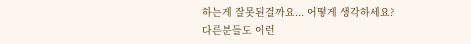하는게 잘못된걸까요... 어떻게 생각하세요?
다른분들도 이런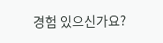경험 있으신가요?